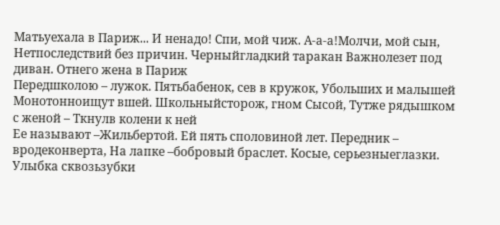Матьуехала в Париж... И ненадо! Спи, мой чиж. А-а-а!Молчи, мой сын, Нетпоследствий без причин. Черныйгладкий таракан Важнолезет под диван. Отнего жена в Париж
Передшколою – лужок. Пятьбабенок, сев в кружок, Убольших и малышей Монотонноищут вшей. Школьныйсторож, гном Сысой, Тутже рядышком с женой – Ткнулв колени к ней
Ее называют –Жильбертой. Ей пять споловиной лет. Передник – вродеконверта, На лапке –бобровый браслет. Косые, серьезныеглазки. Улыбка сквозьзубки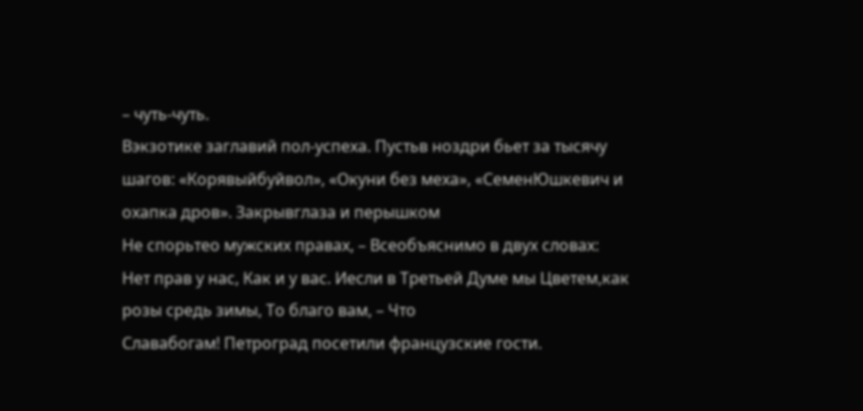– чуть-чуть.
Вэкзотике заглавий пол-успеха. Пустьв ноздри бьет за тысячу шагов: «Корявыйбуйвол», «Окуни без меха», «СеменЮшкевич и охапка дров». Закрывглаза и перышком
Не спорьтео мужских правах, – Всеобъяснимо в двух словах: Нет прав у нас, Как и у вас. Иесли в Третьей Думе мы Цветем,как розы средь зимы, То благо вам, – Что
Славабогам! Петроград посетили французские гости.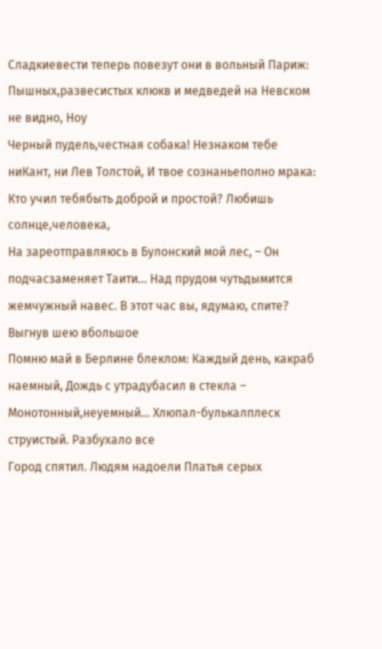Сладкиевести теперь повезут они в вольный Париж: Пышных,развесистых клюкв и медведей на Невском не видно, Ноу
Черный пудель,честная собака! Незнаком тебе ниКант, ни Лев Толстой, И твое сознаньеполно мрака: Кто учил тебябыть доброй и простой? Любишь солнце,человека,
На зареотправляюсь в Булонский мой лес, – Он подчасзаменяет Таити... Над прудом чутьдымится жемчужный навес. В этот час вы, ядумаю, спите? Выгнув шею вбольшое
Помню май в Берлине блеклом: Каждый день, какраб наемный, Дождь с утрадубасил в стекла – Монотонный,неуемный... Хлюпал-булькалплеск струистый. Разбухало все
Город спятил. Людям надоели Платья серых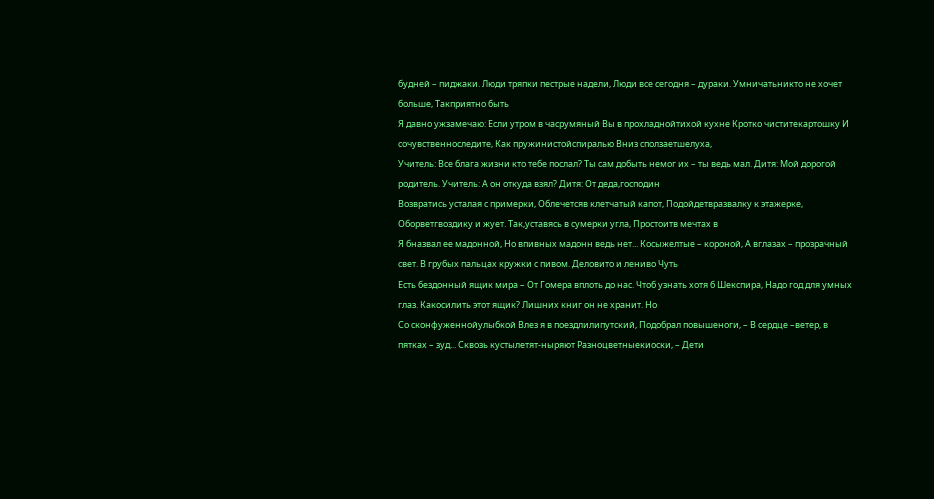будней – пиджаки. Люди тряпки пестрые надели, Люди все сегодня – дураки. Умничатьникто не хочет больше, Такприятно быть
Я давно ужзамечаю: Если утром в часрумяный Вы в прохладнойтихой кухне Кротко чиститекартошку И сочувственноследите, Как пружинистойспиралью Вниз сползаетшелуха,
Учитель: Все блага жизни кто тебе послал? Ты сам добыть немог их – ты ведь мал. Дитя: Мой дорогой родитель. Учитель: А он откуда взял? Дитя: От деда,господин
Возвратись усталая с примерки, Облечетсяв клетчатый капот, Подойдетвразвалку к этажерке, Оборветгвоздику и жует. Так,уставясь в сумерки угла, Простоитв мечтах в
Я бназвал ее мадонной, Но впивных мадонн ведь нет... Косыжелтые – короной, А вглазах – прозрачный свет. В грубых пальцах кружки с пивом. Деловито и лениво Чуть
Есть бездонный ящик мира – От Гомера вплоть до нас. Чтоб узнать хотя б Шекспира, Надо год для умных глаз. Какосилить этот ящик? Лишних книг он не хранит. Но
Со сконфуженнойулыбкой Влез я в поездлилипутский, Подобрал повышеноги, – В сердце –ветер, в пятках – зуд... Сквозь кустылетят-ныряют Разноцветныекиоски, – Дети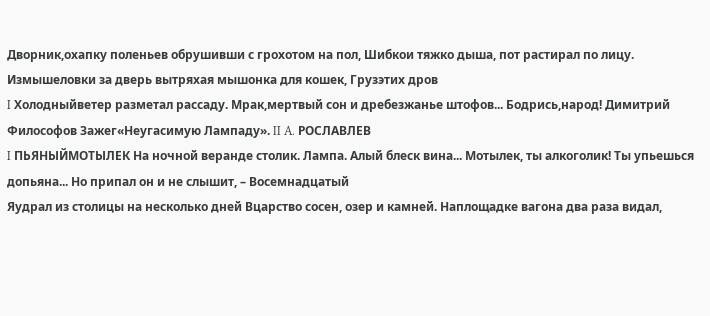Дворник,охапку поленьев обрушивши с грохотом на пол, Шибкои тяжко дыша, пот растирал по лицу. Измышеловки за дверь вытряхая мышонка для кошек, Грузэтих дров
I Холодныйветер разметал рассаду. Мрак,мертвый сон и дребезжанье штофов... Бодрись,народ! Димитрий Философов Зажег«Неугасимую Лампаду». II A. РОСЛАВЛЕВ
I ПЬЯНЫЙМОТЫЛЕК На ночной веранде столик. Лампа. Алый блеск вина... Мотылек, ты алкоголик! Ты упьешься допьяна... Но припал он и не слышит, – Восемнадцатый
Яудрал из столицы на несколько дней Вцарство сосен, озер и камней. Наплощадке вагона два раза видал,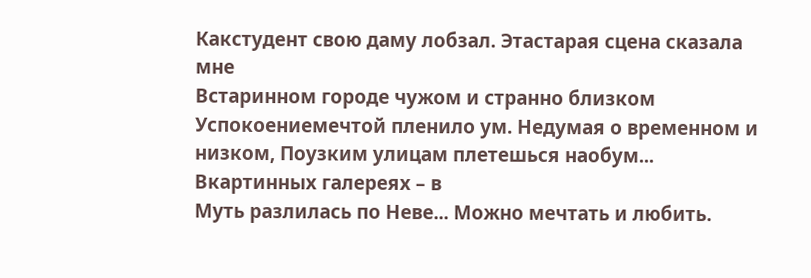Какстудент свою даму лобзал. Этастарая сцена сказала мне
Встаринном городе чужом и странно близком Успокоениемечтой пленило ум. Недумая о временном и низком, Поузким улицам плетешься наобум... Вкартинных галереях – в
Муть разлилась по Неве... Можно мечтать и любить.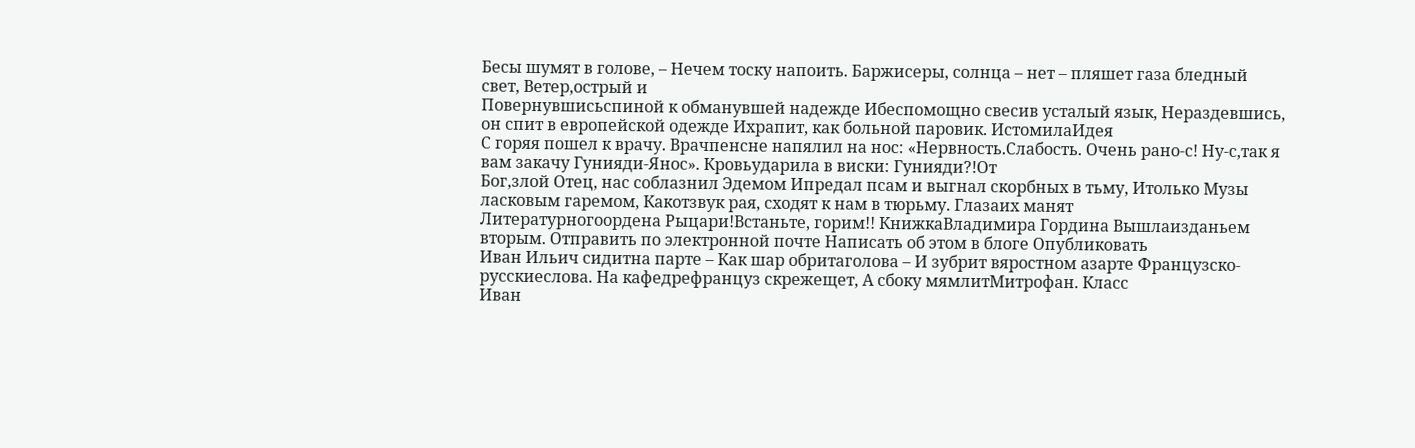Бесы шумят в голове, – Нечем тоску напоить. Баржисеры, солнца – нет – пляшет газа бледный свет, Ветер,острый и
Повернувшисьспиной к обманувшей надежде Ибеспомощно свесив усталый язык, Нераздевшись, он спит в европейской одежде Ихрапит, как больной паровик. ИстомилаИдея
С горяя пошел к врачу. Врачпенсне напялил на нос: «Нервность.Слабость. Очень рано-с! Ну-с,так я вам закачу Гунияди-Янос». Кровьударила в виски: Гунияди?!От
Бог,злой Отец, нас соблазнил Эдемом Ипредал псам и выгнал скорбных в тьму, Итолько Музы ласковым гаремом, Какотзвук рая, сходят к нам в тюрьму. Глазаих манят
Литературногоордена Рыцари!Встаньте, горим!! КнижкаВладимира Гордина Вышлаизданьем вторым. Отправить по электронной почте Написать об этом в блоге Опубликовать
Иван Ильич сидитна парте – Как шар обритаголова – И зубрит вяростном азарте Французско-русскиеслова. На кафедрефранцуз скрежещет, А сбоку мямлитМитрофан. Класс
Иван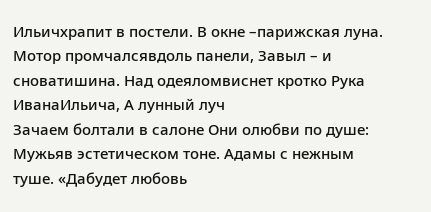Ильичхрапит в постели. В окне –парижская луна. Мотор промчалсявдоль панели, Завыл – и сноватишина. Над одеяломвиснет кротко Рука ИванаИльича, А лунный луч
Зачаем болтали в салоне Они олюбви по душе: Мужьяв эстетическом тоне. Адамы с нежным туше. «Дабудет любовь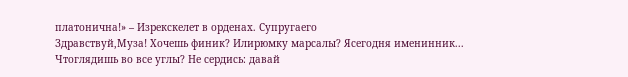платонична!» – Изрекскелет в орденах. Супругаего
Здравствуй,Муза! Хочешь финик? Илирюмку марсалы? Ясегодня именинник... Чтоглядишь во все углы? Не сердись: давай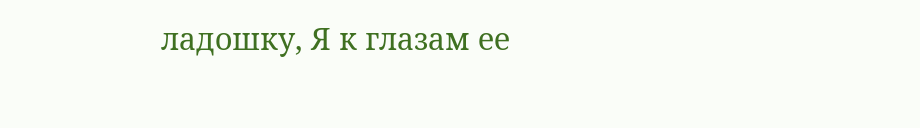ладошку, Я к глазам ее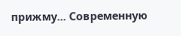прижму... Современную